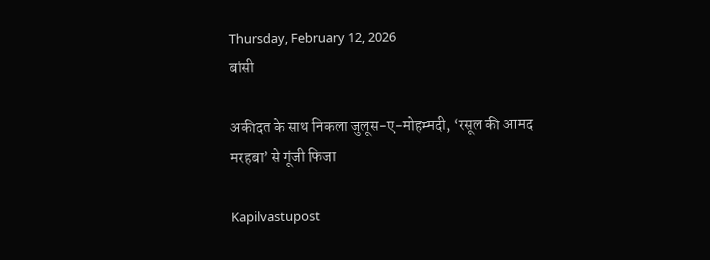Thursday, February 12, 2026
बांसी

अकीदत के साथ निकला जुलूस-ए-मोहम्मदी, ‘रसूल की आमद मरहबा’ से गूंजी फिजा

Kapilvastupost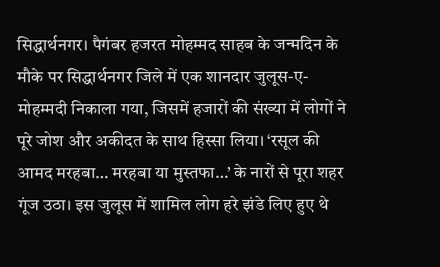सिद्धार्थनगर। पैगंबर हजरत मोहम्मद साहब के जन्मदिन के मौके पर सिद्धार्थनगर जिले में एक शानदार जुलूस-ए-मोहम्मदी निकाला गया, जिसमें हजारों की संख्या में लोगों ने पूरे जोश और अकीदत के साथ हिस्सा लिया। ‘रसूल की आमद मरहबा… मरहबा या मुस्तफा…’ के नारों से पूरा शहर गूंज उठा। इस जुलूस में शामिल लोग हरे झंडे लिए हुए थे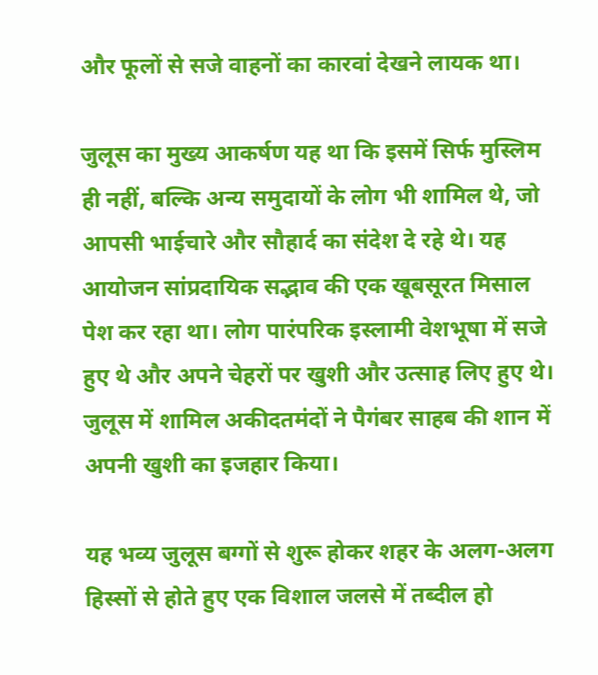और फूलों से सजे वाहनों का कारवां देखने लायक था।

जुलूस का मुख्य आकर्षण यह था कि इसमें सिर्फ मुस्लिम ही नहीं, बल्कि अन्य समुदायों के लोग भी शामिल थे, जो आपसी भाईचारे और सौहार्द का संदेश दे रहे थे। यह आयोजन सांप्रदायिक सद्भाव की एक खूबसूरत मिसाल पेश कर रहा था। लोग पारंपरिक इस्लामी वेशभूषा में सजे हुए थे और अपने चेहरों पर खुशी और उत्साह लिए हुए थे। जुलूस में शामिल अकीदतमंदों ने पैगंबर साहब की शान में अपनी खुशी का इजहार किया।

यह भव्य जुलूस बग्गों से शुरू होकर शहर के अलग-अलग हिस्सों से होते हुए एक विशाल जलसे में तब्दील हो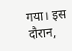गया। इस दौरान,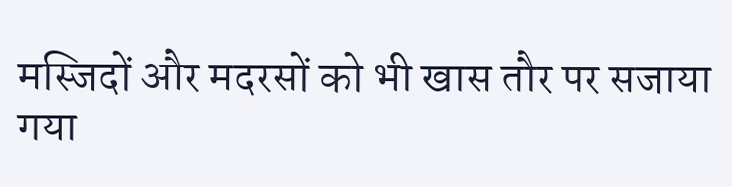मस्जिदों और मदरसों को भी खास तौर पर सजाया गया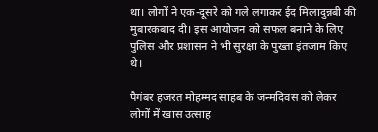था। लोगों ने एक-दूसरे को गले लगाकर ईद मिलादुन्नबी की मुबारकबाद दी। इस आयोजन को सफल बनाने के लिए पुलिस और प्रशासन ने भी सुरक्षा के पुख्ता इंतजाम किए थे।

पैगंबर हजरत मोहम्मद साहब के जन्मदिवस को लेकर लोगों में खास उत्साह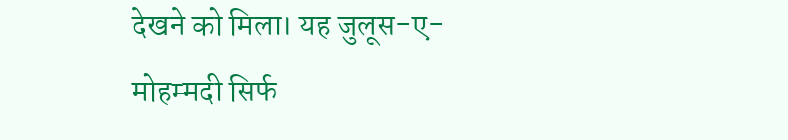देखने को मिला। यह जुलूस-ए-मोहम्मदी सिर्फ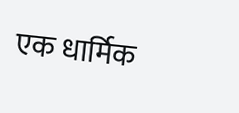एक धार्मिक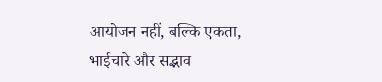आयोजन नहीं, बल्कि एकता, भाईचारे और सद्भाव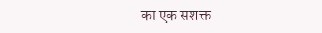का एक सशक्त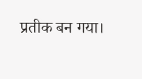प्रतीक बन गया।